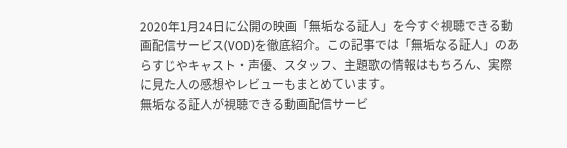2020年1月24日に公開の映画「無垢なる証人」を今すぐ視聴できる動画配信サービス(VOD)を徹底紹介。この記事では「無垢なる証人」のあらすじやキャスト・声優、スタッフ、主題歌の情報はもちろん、実際に見た人の感想やレビューもまとめています。
無垢なる証人が視聴できる動画配信サービ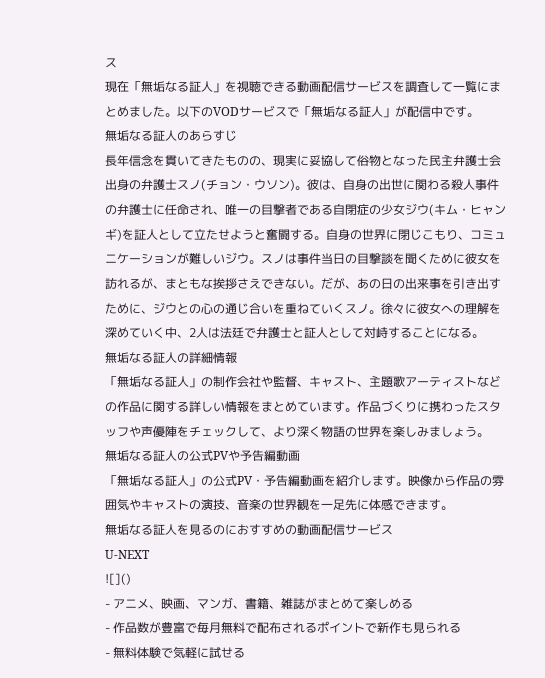ス
現在「無垢なる証人」を視聴できる動画配信サービスを調査して一覧にまとめました。以下のVODサービスで「無垢なる証人」が配信中です。
無垢なる証人のあらすじ
長年信念を貫いてきたものの、現実に妥協して俗物となった民主弁護士会出身の弁護士スノ(チョン・ウソン)。彼は、自身の出世に関わる殺人事件の弁護士に任命され、唯一の目撃者である自閉症の少女ジウ(キム・ヒャンギ)を証人として立たせようと奮闘する。自身の世界に閉じこもり、コミュニケーションが難しいジウ。スノは事件当日の目撃談を聞くために彼女を訪れるが、まともな挨拶さえできない。だが、あの日の出来事を引き出すために、ジウとの心の通じ合いを重ねていくスノ。徐々に彼女への理解を深めていく中、2人は法廷で弁護士と証人として対峙することになる。
無垢なる証人の詳細情報
「無垢なる証人」の制作会社や監督、キャスト、主題歌アーティストなどの作品に関する詳しい情報をまとめています。作品づくりに携わったスタッフや声優陣をチェックして、より深く物語の世界を楽しみましょう。
無垢なる証人の公式PVや予告編動画
「無垢なる証人」の公式PV・予告編動画を紹介します。映像から作品の雰囲気やキャストの演技、音楽の世界観を一足先に体感できます。
無垢なる証人を見るのにおすすめの動画配信サービス
U-NEXT
![]()
- アニメ、映画、マンガ、書籍、雑誌がまとめて楽しめる
- 作品数が豊富で毎月無料で配布されるポイントで新作も見られる
- 無料体験で気軽に試せる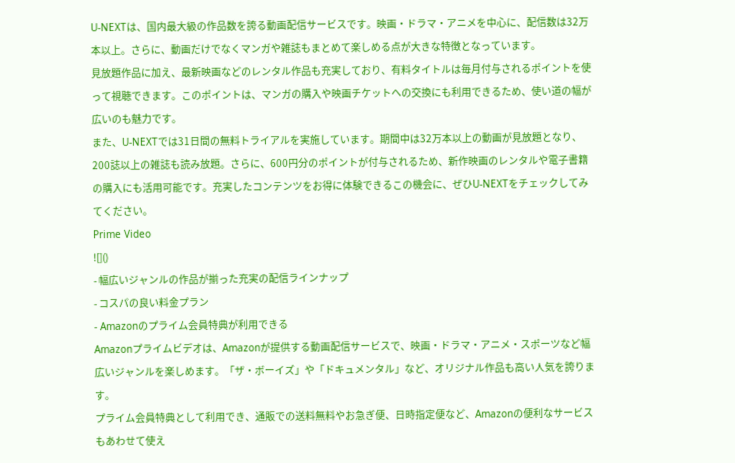U-NEXTは、国内最大級の作品数を誇る動画配信サービスです。映画・ドラマ・アニメを中心に、配信数は32万本以上。さらに、動画だけでなくマンガや雑誌もまとめて楽しめる点が大きな特徴となっています。
見放題作品に加え、最新映画などのレンタル作品も充実しており、有料タイトルは毎月付与されるポイントを使って視聴できます。このポイントは、マンガの購入や映画チケットへの交換にも利用できるため、使い道の幅が広いのも魅力です。
また、U-NEXTでは31日間の無料トライアルを実施しています。期間中は32万本以上の動画が見放題となり、200誌以上の雑誌も読み放題。さらに、600円分のポイントが付与されるため、新作映画のレンタルや電子書籍の購入にも活用可能です。充実したコンテンツをお得に体験できるこの機会に、ぜひU-NEXTをチェックしてみてください。
Prime Video
![]()
- 幅広いジャンルの作品が揃った充実の配信ラインナップ
- コスパの良い料金プラン
- Amazonのプライム会員特典が利用できる
Amazonプライムビデオは、Amazonが提供する動画配信サービスで、映画・ドラマ・アニメ・スポーツなど幅広いジャンルを楽しめます。「ザ・ボーイズ」や「ドキュメンタル」など、オリジナル作品も高い人気を誇ります。
プライム会員特典として利用でき、通販での送料無料やお急ぎ便、日時指定便など、Amazonの便利なサービスもあわせて使え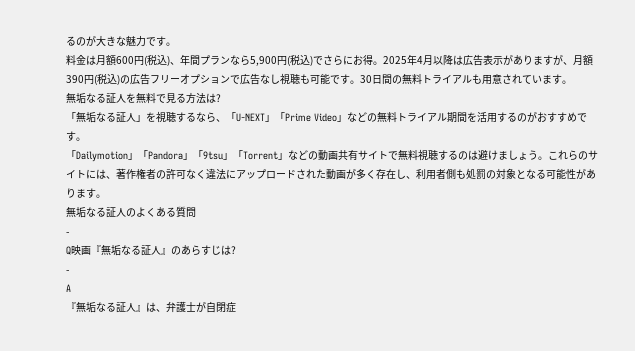るのが大きな魅力です。
料金は月額600円(税込)、年間プランなら5,900円(税込)でさらにお得。2025年4月以降は広告表示がありますが、月額390円(税込)の広告フリーオプションで広告なし視聴も可能です。30日間の無料トライアルも用意されています。
無垢なる証人を無料で見る方法は?
「無垢なる証人」を視聴するなら、「U-NEXT」「Prime Video」などの無料トライアル期間を活用するのがおすすめです。
「Dailymotion」「Pandora」「9tsu」「Torrent」などの動画共有サイトで無料視聴するのは避けましょう。これらのサイトには、著作権者の許可なく違法にアップロードされた動画が多く存在し、利用者側も処罰の対象となる可能性があります。
無垢なる証人のよくある質問
-
Q映画『無垢なる証人』のあらすじは?
-
A
『無垢なる証人』は、弁護士が自閉症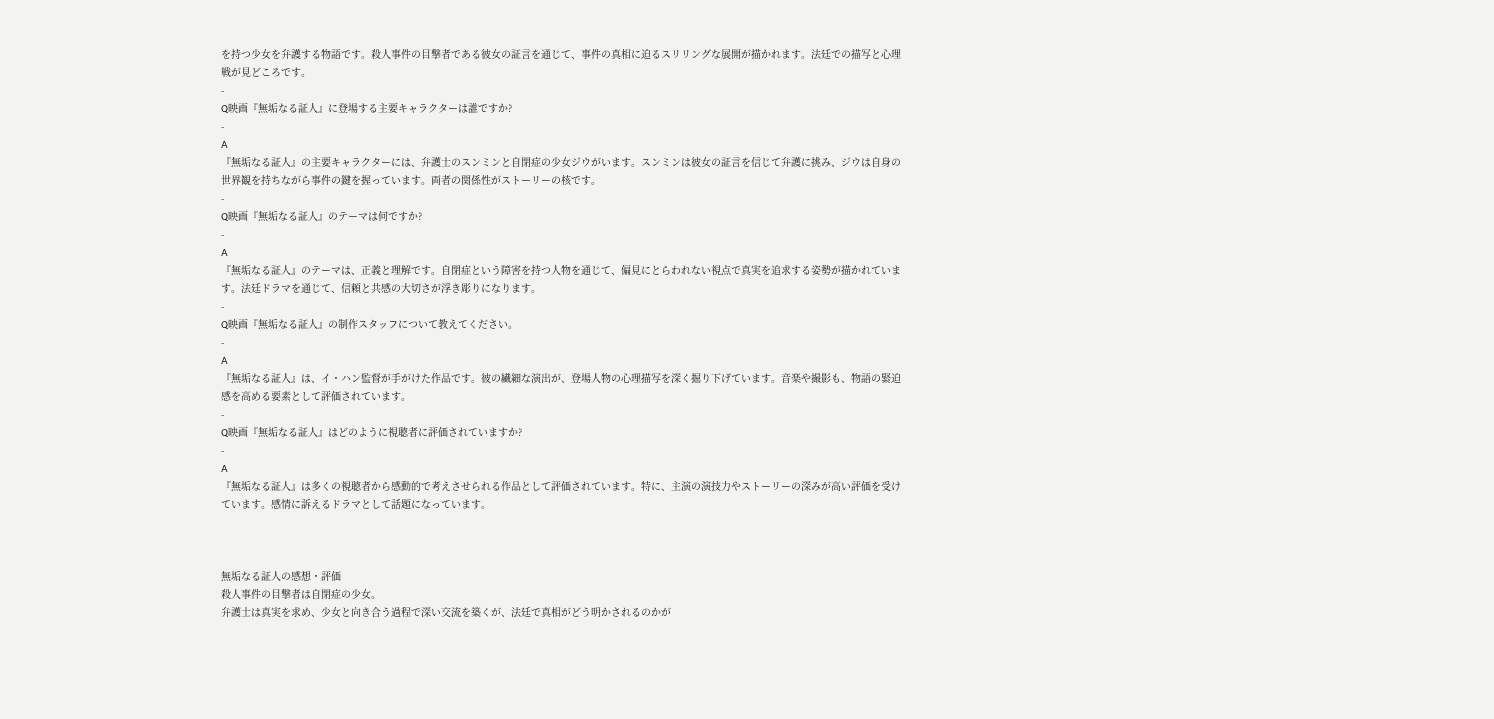を持つ少女を弁護する物語です。殺人事件の目撃者である彼女の証言を通じて、事件の真相に迫るスリリングな展開が描かれます。法廷での描写と心理戦が見どころです。
-
Q映画『無垢なる証人』に登場する主要キャラクターは誰ですか?
-
A
『無垢なる証人』の主要キャラクターには、弁護士のスンミンと自閉症の少女ジウがいます。スンミンは彼女の証言を信じて弁護に挑み、ジウは自身の世界観を持ちながら事件の鍵を握っています。両者の関係性がストーリーの核です。
-
Q映画『無垢なる証人』のテーマは何ですか?
-
A
『無垢なる証人』のテーマは、正義と理解です。自閉症という障害を持つ人物を通じて、偏見にとらわれない視点で真実を追求する姿勢が描かれています。法廷ドラマを通じて、信頼と共感の大切さが浮き彫りになります。
-
Q映画『無垢なる証人』の制作スタッフについて教えてください。
-
A
『無垢なる証人』は、イ・ハン監督が手がけた作品です。彼の繊細な演出が、登場人物の心理描写を深く掘り下げています。音楽や撮影も、物語の緊迫感を高める要素として評価されています。
-
Q映画『無垢なる証人』はどのように視聴者に評価されていますか?
-
A
『無垢なる証人』は多くの視聴者から感動的で考えさせられる作品として評価されています。特に、主演の演技力やストーリーの深みが高い評価を受けています。感情に訴えるドラマとして話題になっています。



無垢なる証人の感想・評価
殺人事件の目撃者は自閉症の少女。
弁護士は真実を求め、少女と向き合う過程で深い交流を築くが、法廷で真相がどう明かされるのかが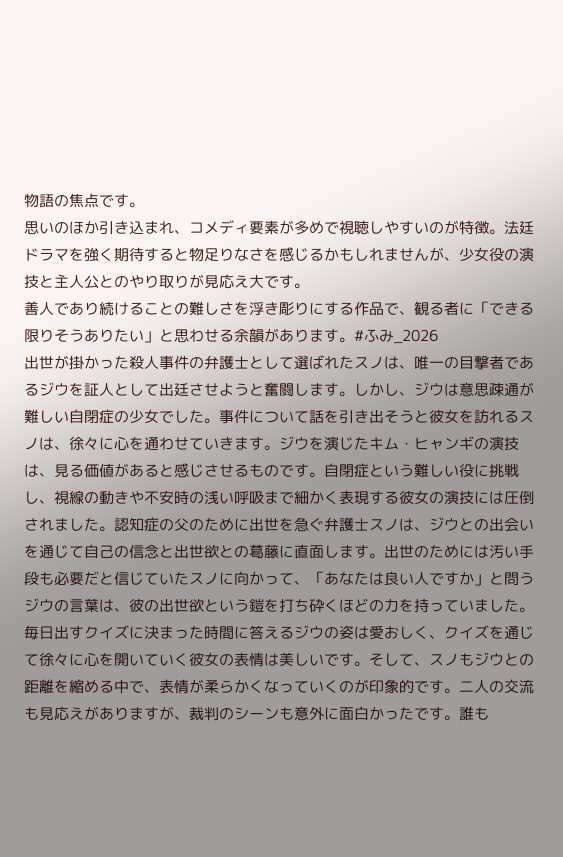物語の焦点です。
思いのほか引き込まれ、コメディ要素が多めで視聴しやすいのが特徴。法廷ドラマを強く期待すると物足りなさを感じるかもしれませんが、少女役の演技と主人公とのやり取りが見応え大です。
善人であり続けることの難しさを浮き彫りにする作品で、観る者に「できる限りそうありたい」と思わせる余韻があります。#ふみ_2026
出世が掛かった殺人事件の弁護士として選ばれたスノは、唯一の目撃者であるジウを証人として出廷させようと奮闘します。しかし、ジウは意思疎通が難しい自閉症の少女でした。事件について話を引き出そうと彼女を訪れるスノは、徐々に心を通わせていきます。ジウを演じたキム・ヒャンギの演技は、見る価値があると感じさせるものです。自閉症という難しい役に挑戦し、視線の動きや不安時の浅い呼吸まで細かく表現する彼女の演技には圧倒されました。認知症の父のために出世を急ぐ弁護士スノは、ジウとの出会いを通じて自己の信念と出世欲との葛藤に直面します。出世のためには汚い手段も必要だと信じていたスノに向かって、「あなたは良い人ですか」と問うジウの言葉は、彼の出世欲という鎧を打ち砕くほどの力を持っていました。毎日出すクイズに決まった時間に答えるジウの姿は愛おしく、クイズを通じて徐々に心を開いていく彼女の表情は美しいです。そして、スノもジウとの距離を縮める中で、表情が柔らかくなっていくのが印象的です。二人の交流も見応えがありますが、裁判のシーンも意外に面白かったです。誰も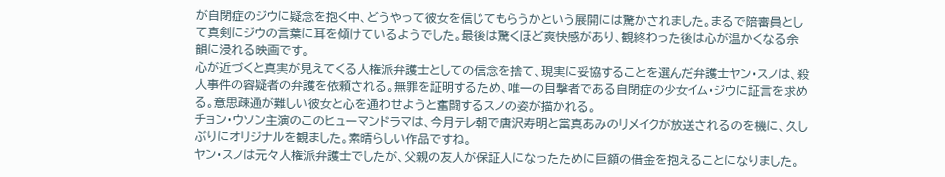が自閉症のジウに疑念を抱く中、どうやって彼女を信じてもらうかという展開には驚かされました。まるで陪審員として真剣にジウの言葉に耳を傾けているようでした。最後は驚くほど爽快感があり、観終わった後は心が温かくなる余韻に浸れる映画です。
心が近づくと真実が見えてくる人権派弁護士としての信念を捨て、現実に妥協することを選んだ弁護士ヤン・スノは、殺人事件の容疑者の弁護を依頼される。無罪を証明するため、唯一の目撃者である自閉症の少女イム・ジウに証言を求める。意思疎通が難しい彼女と心を通わせようと奮闘するスノの姿が描かれる。
チョン・ウソン主演のこのヒューマンドラマは、今月テレ朝で唐沢寿明と當真あみのリメイクが放送されるのを機に、久しぶりにオリジナルを観ました。素晴らしい作品ですね。
ヤン・スノは元々人権派弁護士でしたが、父親の友人が保証人になったために巨額の借金を抱えることになりました。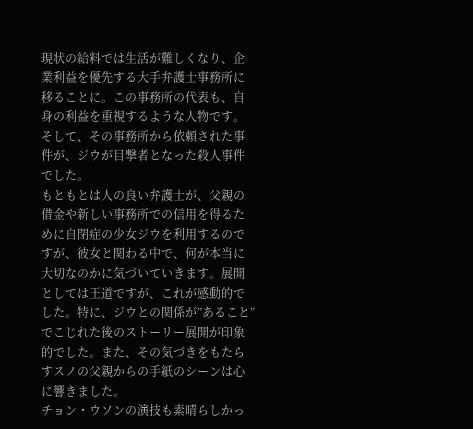現状の給料では生活が難しくなり、企業利益を優先する大手弁護士事務所に移ることに。この事務所の代表も、自身の利益を重視するような人物です。そして、その事務所から依頼された事件が、ジウが目撃者となった殺人事件でした。
もともとは人の良い弁護士が、父親の借金や新しい事務所での信用を得るために自閉症の少女ジウを利用するのですが、彼女と関わる中で、何が本当に大切なのかに気づいていきます。展開としては王道ですが、これが感動的でした。特に、ジウとの関係が”あること”でこじれた後のストーリー展開が印象的でした。また、その気づきをもたらすスノの父親からの手紙のシーンは心に響きました。
チョン・ウソンの演技も素晴らしかっ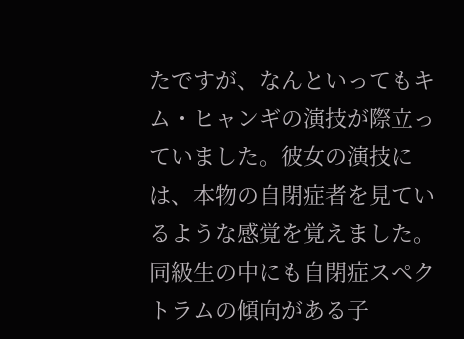たですが、なんといってもキム・ヒャンギの演技が際立っていました。彼女の演技には、本物の自閉症者を見ているような感覚を覚えました。
同級生の中にも自閉症スペクトラムの傾向がある子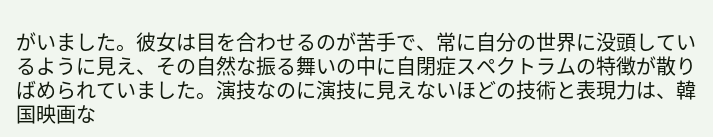がいました。彼女は目を合わせるのが苦手で、常に自分の世界に没頭しているように見え、その自然な振る舞いの中に自閉症スペクトラムの特徴が散りばめられていました。演技なのに演技に見えないほどの技術と表現力は、韓国映画な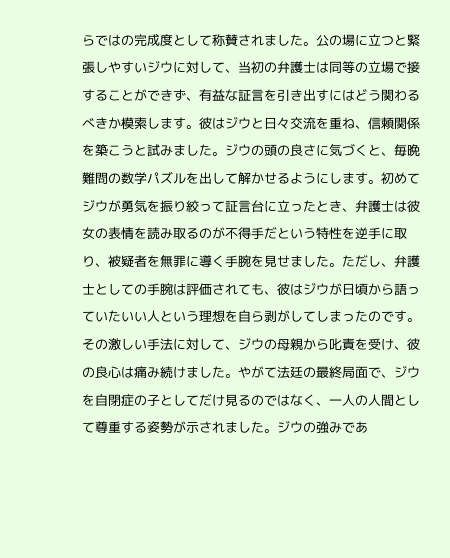らではの完成度として称賛されました。公の場に立つと緊張しやすいジウに対して、当初の弁護士は同等の立場で接することができず、有益な証言を引き出すにはどう関わるべきか模索します。彼はジウと日々交流を重ね、信頼関係を築こうと試みました。ジウの頭の良さに気づくと、毎晩難問の数学パズルを出して解かせるようにします。初めてジウが勇気を振り絞って証言台に立ったとき、弁護士は彼女の表情を読み取るのが不得手だという特性を逆手に取り、被疑者を無罪に導く手腕を見せました。ただし、弁護士としての手腕は評価されても、彼はジウが日頃から語っていたいい人という理想を自ら剥がしてしまったのです。その激しい手法に対して、ジウの母親から叱責を受け、彼の良心は痛み続けました。やがて法廷の最終局面で、ジウを自閉症の子としてだけ見るのではなく、一人の人間として尊重する姿勢が示されました。ジウの強みであ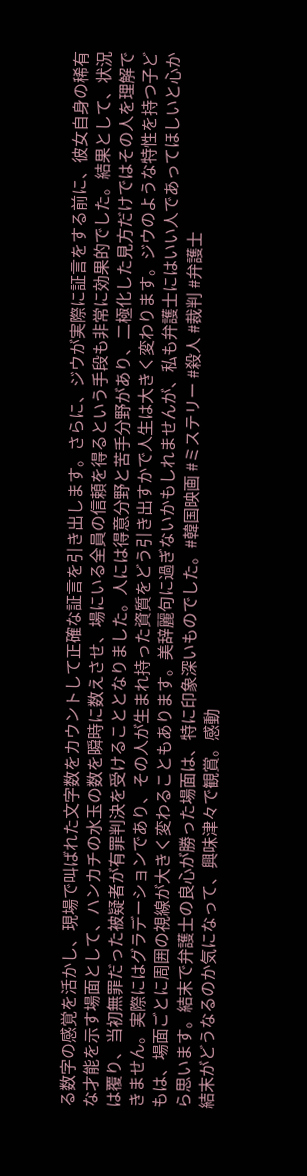る数字の感覚を活かし、現場で叫ばれた文字数をカウントして正確な証言を引き出します。さらに、ジウが実際に証言をする前に、彼女自身の稀有な才能を示す場面として、ハンカチの水玉の数を瞬時に数えさせ、場にいる全員の信頼を得るという手段も非常に効果的でした。結果として、状況は覆り、当初無罪だった被疑者が有罪判決を受けることとなりました。人には得意分野と苦手分野があり、二極化した見方だけではその人を理解できません。実際にはグラデーションであり、その人が生まれ持った資質をどう引き出すかで人生は大きく変わります。ジウのような特性を持つ子どもは、場面ごとに周囲の視線が大きく変わることもあります。美辞麗句に過ぎないかもしれませんが、私も弁護士にはいい人であってほしいと心から思います。結末で弁護士の良心が勝った場面は、特に印象深いものでした。#韓国映画 #ミステリー #殺人 #裁判 #弁護士
結末がどうなるのか気になって、興味津々で観賞。感動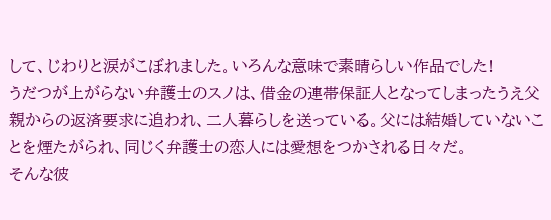して、じわりと涙がこぼれました。いろんな意味で素晴らしい作品でした!
うだつが上がらない弁護士のスノは、借金の連帯保証人となってしまったうえ父親からの返済要求に追われ、二人暮らしを送っている。父には結婚していないことを煙たがられ、同じく弁護士の恋人には愛想をつかされる日々だ。
そんな彼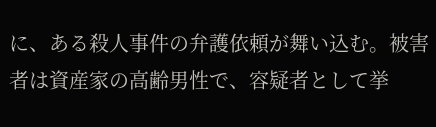に、ある殺人事件の弁護依頼が舞い込む。被害者は資産家の高齢男性で、容疑者として挙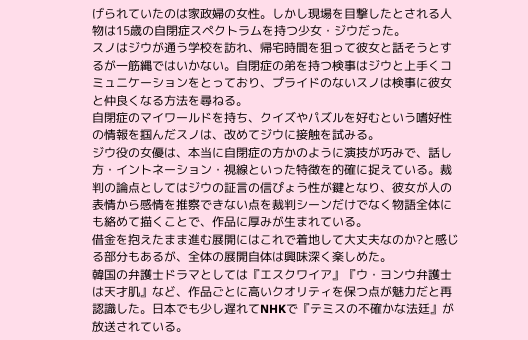げられていたのは家政婦の女性。しかし現場を目撃したとされる人物は15歳の自閉症スペクトラムを持つ少女・ジウだった。
スノはジウが通う学校を訪れ、帰宅時間を狙って彼女と話そうとするが一筋縄ではいかない。自閉症の弟を持つ検事はジウと上手くコミュニケーションをとっており、プライドのないスノは検事に彼女と仲良くなる方法を尋ねる。
自閉症のマイワールドを持ち、クイズやパズルを好むという嗜好性の情報を掴んだスノは、改めてジウに接触を試みる。
ジウ役の女優は、本当に自閉症の方かのように演技が巧みで、話し方・イントネーション・視線といった特徴を的確に捉えている。裁判の論点としてはジウの証言の信ぴょう性が鍵となり、彼女が人の表情から感情を推察できない点を裁判シーンだけでなく物語全体にも絡めて描くことで、作品に厚みが生まれている。
借金を抱えたまま進む展開にはこれで着地して大丈夫なのか?と感じる部分もあるが、全体の展開自体は興味深く楽しめた。
韓国の弁護士ドラマとしては『エスクワイア』『ウ・ヨンウ弁護士は天才肌』など、作品ごとに高いクオリティを保つ点が魅力だと再認識した。日本でも少し遅れてNHKで『テミスの不確かな法廷』が放送されている。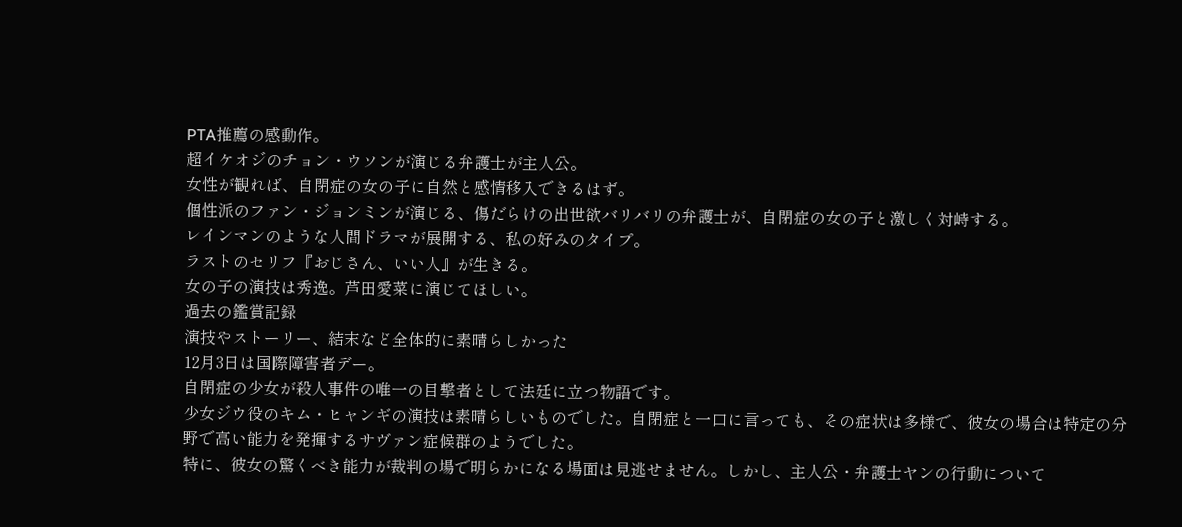PTA推薦の感動作。
超イケオジのチョン・ウソンが演じる弁護士が主人公。
女性が観れば、自閉症の女の子に自然と感情移入できるはず。
個性派のファン・ジョンミンが演じる、傷だらけの出世欲バリバリの弁護士が、自閉症の女の子と激しく対峙する。
レインマンのような人間ドラマが展開する、私の好みのタイプ。
ラストのセリフ『おじさん、いい人』が生きる。
女の子の演技は秀逸。芦田愛菜に演じてほしい。
過去の鑑賞記録
演技やストーリー、結末など全体的に素晴らしかった
12月3日は国際障害者デー。
自閉症の少女が殺人事件の唯一の目撃者として法廷に立つ物語です。
少女ジウ役のキム・ヒャンギの演技は素晴らしいものでした。自閉症と一口に言っても、その症状は多様で、彼女の場合は特定の分野で高い能力を発揮するサヴァン症候群のようでした。
特に、彼女の驚くべき能力が裁判の場で明らかになる場面は見逃せません。しかし、主人公・弁護士ヤンの行動について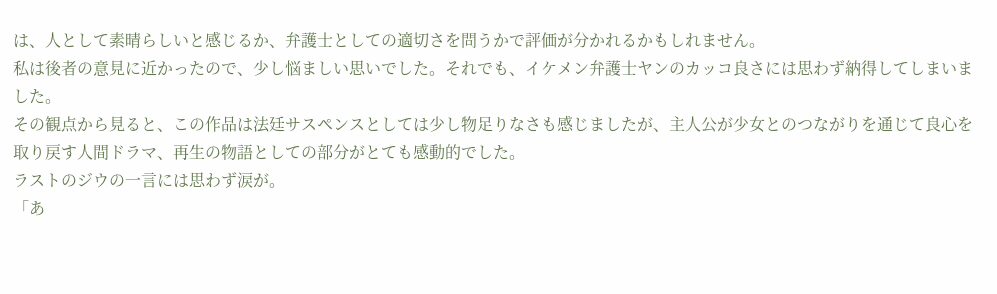は、人として素晴らしいと感じるか、弁護士としての適切さを問うかで評価が分かれるかもしれません。
私は後者の意見に近かったので、少し悩ましい思いでした。それでも、イケメン弁護士ヤンのカッコ良さには思わず納得してしまいました。
その観点から見ると、この作品は法廷サスペンスとしては少し物足りなさも感じましたが、主人公が少女とのつながりを通じて良心を取り戻す人間ドラマ、再生の物語としての部分がとても感動的でした。
ラストのジウの一言には思わず涙が。
「あ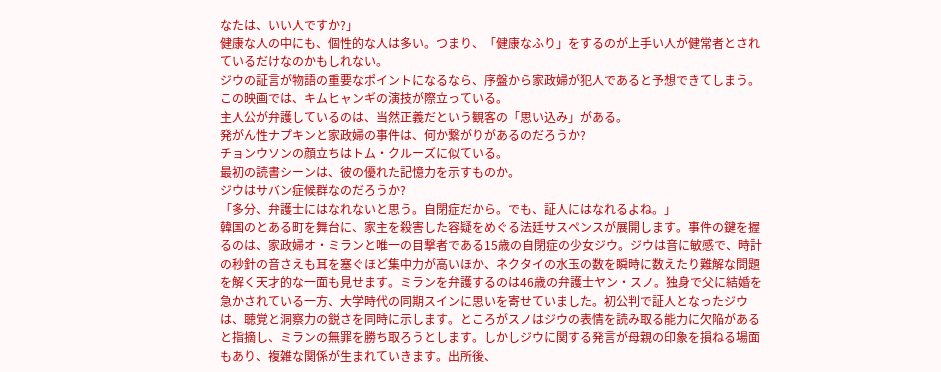なたは、いい人ですか?」
健康な人の中にも、個性的な人は多い。つまり、「健康なふり」をするのが上手い人が健常者とされているだけなのかもしれない。
ジウの証言が物語の重要なポイントになるなら、序盤から家政婦が犯人であると予想できてしまう。
この映画では、キムヒャンギの演技が際立っている。
主人公が弁護しているのは、当然正義だという観客の「思い込み」がある。
発がん性ナプキンと家政婦の事件は、何か繋がりがあるのだろうか?
チョンウソンの顔立ちはトム・クルーズに似ている。
最初の読書シーンは、彼の優れた記憶力を示すものか。
ジウはサバン症候群なのだろうか?
「多分、弁護士にはなれないと思う。自閉症だから。でも、証人にはなれるよね。」
韓国のとある町を舞台に、家主を殺害した容疑をめぐる法廷サスペンスが展開します。事件の鍵を握るのは、家政婦オ・ミランと唯一の目撃者である15歳の自閉症の少女ジウ。ジウは音に敏感で、時計の秒針の音さえも耳を塞ぐほど集中力が高いほか、ネクタイの水玉の数を瞬時に数えたり難解な問題を解く天才的な一面も見せます。ミランを弁護するのは46歳の弁護士ヤン・スノ。独身で父に結婚を急かされている一方、大学時代の同期スインに思いを寄せていました。初公判で証人となったジウは、聴覚と洞察力の鋭さを同時に示します。ところがスノはジウの表情を読み取る能力に欠陥があると指摘し、ミランの無罪を勝ち取ろうとします。しかしジウに関する発言が母親の印象を損ねる場面もあり、複雑な関係が生まれていきます。出所後、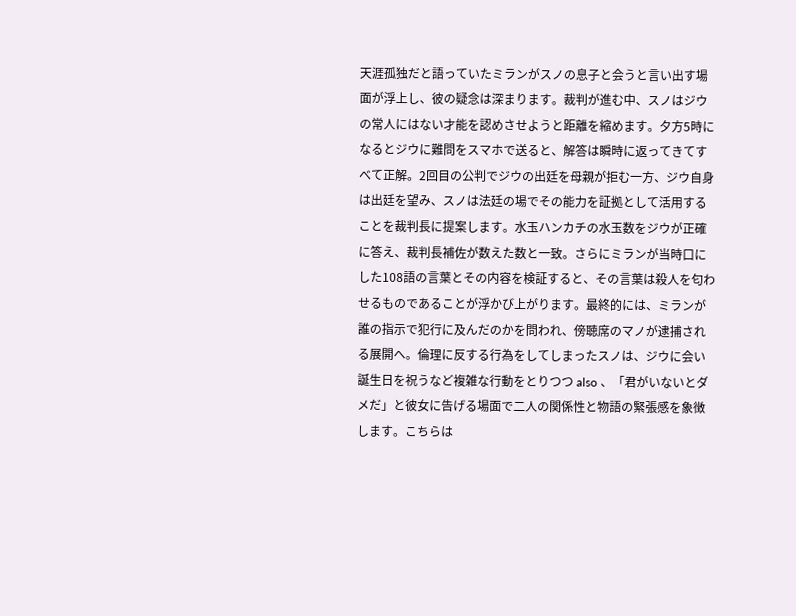天涯孤独だと語っていたミランがスノの息子と会うと言い出す場面が浮上し、彼の疑念は深まります。裁判が進む中、スノはジウの常人にはない才能を認めさせようと距離を縮めます。夕方5時になるとジウに難問をスマホで送ると、解答は瞬時に返ってきてすべて正解。2回目の公判でジウの出廷を母親が拒む一方、ジウ自身は出廷を望み、スノは法廷の場でその能力を証拠として活用することを裁判長に提案します。水玉ハンカチの水玉数をジウが正確に答え、裁判長補佐が数えた数と一致。さらにミランが当時口にした108語の言葉とその内容を検証すると、その言葉は殺人を匂わせるものであることが浮かび上がります。最終的には、ミランが誰の指示で犯行に及んだのかを問われ、傍聴席のマノが逮捕される展開へ。倫理に反する行為をしてしまったスノは、ジウに会い誕生日を祝うなど複雑な行動をとりつつ also 、「君がいないとダメだ」と彼女に告げる場面で二人の関係性と物語の緊張感を象徴します。こちらは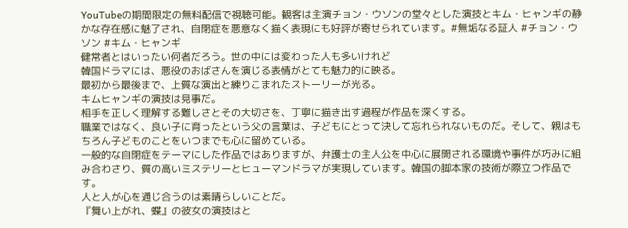YouTubeの期間限定の無料配信で視聴可能。観客は主演チョン・ウソンの堂々とした演技とキム・ヒャンギの静かな存在感に魅了され、自閉症を悪意なく描く表現にも好評が寄せられています。#無垢なる証人 #チョン・ウソン #キム・ヒャンギ
健常者とはいったい何者だろう。世の中には変わった人も多いけれど
韓国ドラマには、悪役のおばさんを演じる表情がとても魅力的に映る。
最初から最後まで、上質な演出と練りこまれたストーリーが光る。
キムヒャンギの演技は見事だ。
相手を正しく理解する難しさとその大切さを、丁寧に描き出す過程が作品を深くする。
職業ではなく、良い子に育ったという父の言葉は、子どもにとって決して忘れられないものだ。そして、親はもちろん子どものことをいつまでも心に留めている。
一般的な自閉症をテーマにした作品ではありますが、弁護士の主人公を中心に展開される環境や事件が巧みに組み合わさり、質の高いミステリーとヒューマンドラマが実現しています。韓国の脚本家の技術が際立つ作品です。
人と人が心を通じ合うのは素晴らしいことだ。
『舞い上がれ、蝶』の彼女の演技はと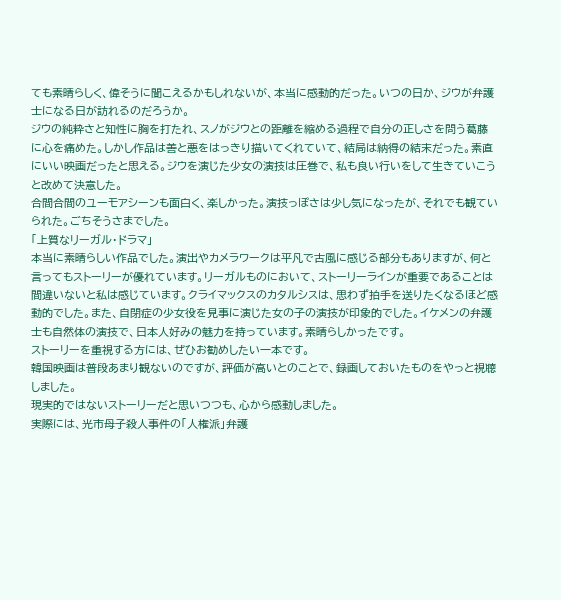ても素晴らしく、偉そうに聞こえるかもしれないが、本当に感動的だった。いつの日か、ジウが弁護士になる日が訪れるのだろうか。
ジウの純粋さと知性に胸を打たれ、スノがジウとの距離を縮める過程で自分の正しさを問う葛藤に心を痛めた。しかし作品は善と悪をはっきり描いてくれていて、結局は納得の結末だった。素直にいい映画だったと思える。ジウを演じた少女の演技は圧巻で、私も良い行いをして生きていこうと改めて決意した。
合間合間のユーモアシーンも面白く、楽しかった。演技っぽさは少し気になったが、それでも観ていられた。ごちそうさまでした。
「上質なリーガル・ドラマ」
本当に素晴らしい作品でした。演出やカメラワークは平凡で古風に感じる部分もありますが、何と言ってもストーリーが優れています。リーガルものにおいて、ストーリーラインが重要であることは間違いないと私は感じています。クライマックスのカタルシスは、思わず拍手を送りたくなるほど感動的でした。また、自閉症の少女役を見事に演じた女の子の演技が印象的でした。イケメンの弁護士も自然体の演技で、日本人好みの魅力を持っています。素晴らしかったです。
ストーリーを重視する方には、ぜひお勧めしたい一本です。
韓国映画は普段あまり観ないのですが、評価が高いとのことで、録画しておいたものをやっと視聴しました。
現実的ではないストーリーだと思いつつも、心から感動しました。
実際には、光市母子殺人事件の「人権派」弁護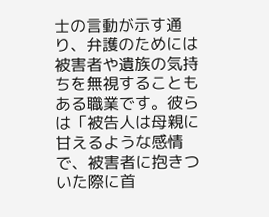士の言動が示す通り、弁護のためには被害者や遺族の気持ちを無視することもある職業です。彼らは「被告人は母親に甘えるような感情で、被害者に抱きついた際に首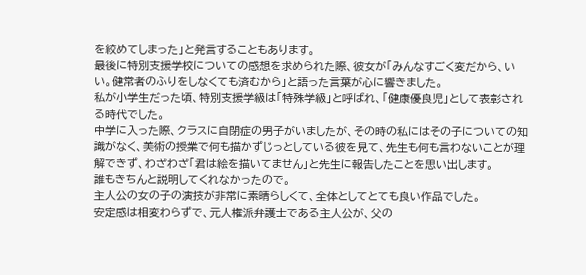を絞めてしまった」と発言することもあります。
最後に特別支援学校についての感想を求められた際、彼女が「みんなすごく変だから、いい。健常者のふりをしなくても済むから」と語った言葉が心に響きました。
私が小学生だった頃、特別支援学級は「特殊学級」と呼ばれ、「健康優良児」として表彰される時代でした。
中学に入った際、クラスに自閉症の男子がいましたが、その時の私にはその子についての知識がなく、美術の授業で何も描かずじっとしている彼を見て、先生も何も言わないことが理解できず、わざわざ「君は絵を描いてません」と先生に報告したことを思い出します。
誰もきちんと説明してくれなかったので。
主人公の女の子の演技が非常に素晴らしくて、全体としてとても良い作品でした。
安定感は相変わらずで、元人権派弁護士である主人公が、父の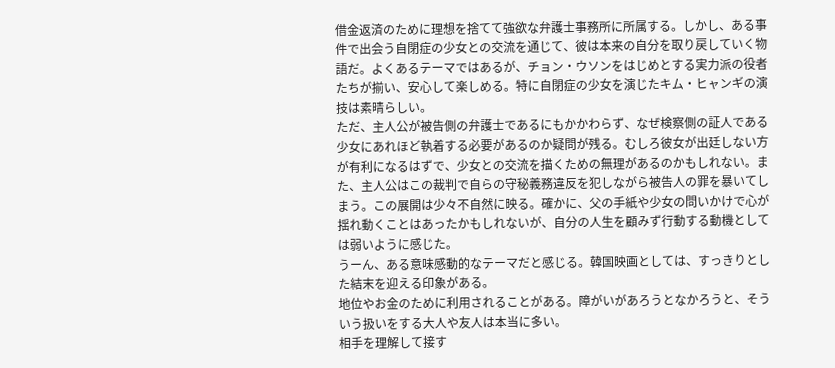借金返済のために理想を捨てて強欲な弁護士事務所に所属する。しかし、ある事件で出会う自閉症の少女との交流を通じて、彼は本来の自分を取り戻していく物語だ。よくあるテーマではあるが、チョン・ウソンをはじめとする実力派の役者たちが揃い、安心して楽しめる。特に自閉症の少女を演じたキム・ヒャンギの演技は素晴らしい。
ただ、主人公が被告側の弁護士であるにもかかわらず、なぜ検察側の証人である少女にあれほど執着する必要があるのか疑問が残る。むしろ彼女が出廷しない方が有利になるはずで、少女との交流を描くための無理があるのかもしれない。また、主人公はこの裁判で自らの守秘義務違反を犯しながら被告人の罪を暴いてしまう。この展開は少々不自然に映る。確かに、父の手紙や少女の問いかけで心が揺れ動くことはあったかもしれないが、自分の人生を顧みず行動する動機としては弱いように感じた。
うーん、ある意味感動的なテーマだと感じる。韓国映画としては、すっきりとした結末を迎える印象がある。
地位やお金のために利用されることがある。障がいがあろうとなかろうと、そういう扱いをする大人や友人は本当に多い。
相手を理解して接す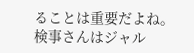ることは重要だよね。
検事さんはジャル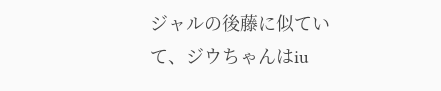ジャルの後藤に似ていて、ジウちゃんはiu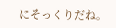にそっくりだね。